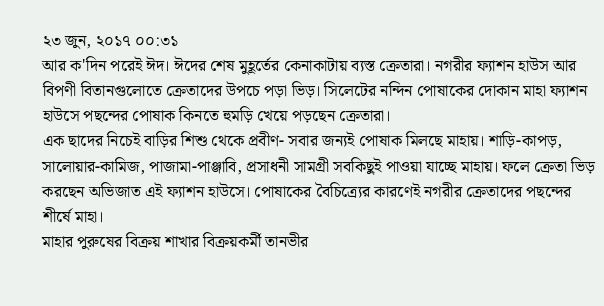২৩ জুন, ২০১৭ ০০:৩১
আর ক'দিন পরেই ঈদ। ঈদের শেষ মুহূর্তের কেনাকাটায় ব্যস্ত ক্রেতারা। নগরীর ফ্যাশন হাউস আর বিপণী বিতানগুলোতে ক্রেতাদের উপচে পড়া ভিড়। সিলেটের নন্দিন পোষাকের দোকান মাহা ফ্যাশন হাউসে পছন্দের পোষাক কিনতে হুমড়ি খেয়ে পড়ছেন ক্রেতারা।
এক ছাদের নিচেই বাড়ির শিশু থেকে প্রবীণ- সবার জন্যই পোষাক মিলছে মাহায়। শাড়ি-কাপড়, সালোয়ার-কামিজ, পাজামা-পাঞ্জাবি, প্রসাধনী সামগ্রী সবকিছুই পাওয়া যাচ্ছে মাহায়। ফলে ক্রেতা ভিড় করছেন অভিজাত এই ফ্যাশন হাউসে। পোষাকের বৈচিত্র্যের কারণেই নগরীর ক্রেতাদের পছন্দের শীর্ষে মাহা।
মাহার পুরুষের বিক্রয় শাখার বিক্রয়কর্মী তানভীর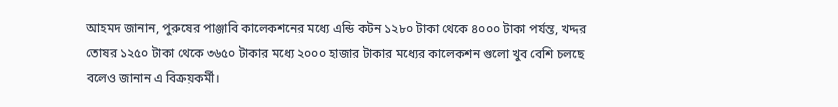আহমদ জানান, পুরুষের পাঞ্জাবি কালেকশনের মধ্যে এন্ডি কটন ১২৮০ টাকা থেকে ৪০০০ টাকা পর্যন্ত, খদ্দর তোষর ১২৫০ টাকা থেকে ৩৬৫০ টাকার মধ্যে ২০০০ হাজার টাকার মধ্যের কালেকশন গুলো খুব বেশি চলছে বলেও জানান এ বিক্রয়কর্মী।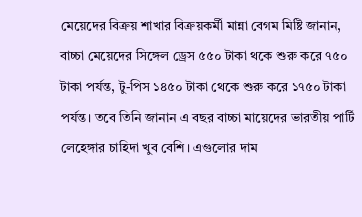মেয়েদের বিক্রয় শাখার বিক্রয়কর্মী মান্না বেগম মিষ্টি জানান, বাচ্চা মেয়েদের সিঙ্গেল ড্রেস ৫৫০ টাকা থকে শুরু করে ৭৫০ টাকা পর্যন্ত, টু-পিস ১৪৫০ টাকা থেকে শুরু করে ১৭৫০ টাকা পর্যন্ত। তবে তিনি জানান এ বছর বাচ্চা মায়েদের ভারতীয় পার্টি লেহেঙ্গার চাহিদা খুব বেশি। এগুলোর দাম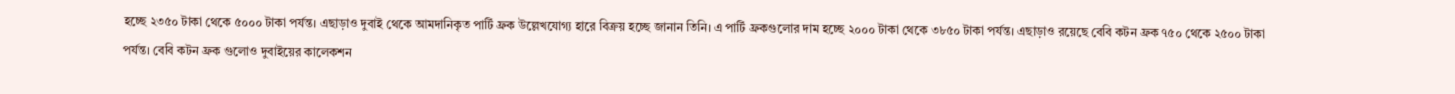হচ্ছে ২৩৫০ টাকা থেকে ৫০০০ টাকা পর্যন্ত। এছাড়াও দুবাই থেকে আমদানিকৃত পার্টি ফ্রক উল্লেখযোগ্য হারে বিক্রয় হচ্ছে জানান তিনি। এ পার্টি ফ্রকগুলোর দাম হচ্ছে ২০০০ টাকা থেকে ৩৮৫০ টাকা পর্যন্ত। এছাড়াও রয়েছে বেবি কটন ফ্রক ৭৫০ থেকে ২৫০০ টাকা পর্যন্ত। বেবি কটন ফ্রক গুলোও দুবাইয়ের কালেকশন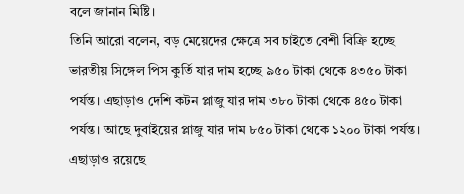বলে জানান মিষ্টি।
তিনি আরো বলেন, বড় মেয়েদের ক্ষেত্রে সব চাইতে বেশী বিক্রি হচ্ছে ভারতীয় সিঙ্গেল পিস কুর্তি যার দাম হচ্ছে ৯৫০ টাকা থেকে ৪৩৫০ টাকা পর্যন্ত। এছাড়াও দেশি কটন প্লাজু যার দাম ৩৮০ টাকা থেকে ৪৫০ টাকা পর্যন্ত। আছে দুবাইয়ের প্লাজু যার দাম ৮৫০ টাকা থেকে ১২০০ টাকা পর্যন্ত। এছাড়াও রয়েছে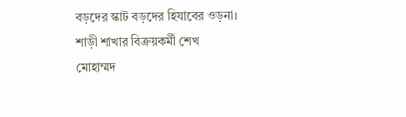বড়দের স্কাট বড়দের হিযাবের ওড়না।
শাড়ী শাখার বিক্রয়কর্মী শেখ মোহাম্মদ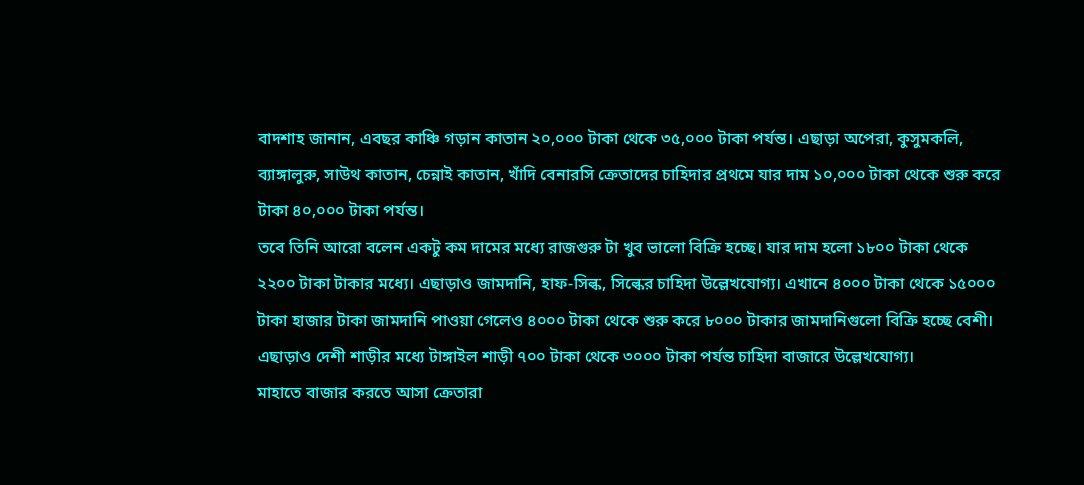বাদশাহ জানান, এবছর কাঞ্চি গড়ান কাতান ২০,০০০ টাকা থেকে ৩৫,০০০ টাকা পর্যন্ত। এছাড়া অপেরা, কুসুমকলি, ব্যাঙ্গালুরু, সাউথ কাতান, চেন্নাই কাতান, খাঁদি বেনারসি ক্রেতাদের চাহিদার প্রথমে যার দাম ১০,০০০ টাকা থেকে শুরু করে টাকা ৪০,০০০ টাকা পর্যন্ত।
তবে তিনি আরো বলেন একটু কম দামের মধ্যে রাজগুরু টা খুব ভালো বিক্রি হচ্ছে। যার দাম হলো ১৮০০ টাকা থেকে ২২০০ টাকা টাকার মধ্যে। এছাড়াও জামদানি, হাফ-সিল্ক, সিল্কের চাহিদা উল্লেখযোগ্য। এখানে ৪০০০ টাকা থেকে ১৫০০০ টাকা হাজার টাকা জামদানি পাওয়া গেলেও ৪০০০ টাকা থেকে শুরু করে ৮০০০ টাকার জামদানিগুলো বিক্রি হচ্ছে বেশী।
এছাড়াও দেশী শাড়ীর মধ্যে টাঙ্গাইল শাড়ী ৭০০ টাকা থেকে ৩০০০ টাকা পর্যন্ত চাহিদা বাজারে উল্লেখযোগ্য।
মাহাতে বাজার করতে আসা ক্রেতারা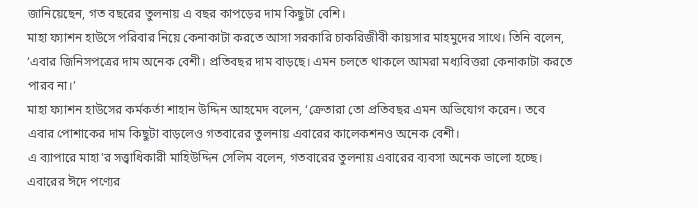জানিয়েছেন, গত বছরের তুলনায় এ বছর কাপড়ের দাম কিছুটা বেশি।
মাহা ফ্যাশন হাউসে পরিবার নিয়ে কেনাকাটা করতে আসা সরকারি চাকরিজীবী কায়সার মাহমুদের সাথে। তিনি বলেন, ‘এবার জিনিসপত্রের দাম অনেক বেশী। প্রতিবছর দাম বাড়ছে। এমন চলতে থাকলে আমরা মধ্যবিত্তরা কেনাকাটা করতে পারব না।’
মাহা ফ্যাশন হাউসের কর্মকর্তা শাহান উদ্দিন আহমেদ বলেন, ‘ক্রেতারা তো প্রতিবছর এমন অভিযোগ করেন। তবে এবার পোশাকের দাম কিছুটা বাড়লেও গতবারের তুলনায় এবারের কালেকশনও অনেক বেশী।
এ ব্যাপারে মাহা'র সত্ত্বাধিকারী মাহিউদ্দিন সেলিম বলেন, গতবারের তুলনায় এবারের ব্যবসা অনেক ভালো হচ্ছে। এবারের ঈদে পণ্যের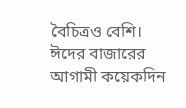বৈচিত্রও বেশি। ঈদের বাজারের আগামী কয়েকদিন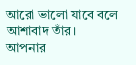আরো ভালো যাবে বলে আশাবাদ তাঁর।
আপনার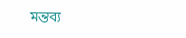মন্তব্য